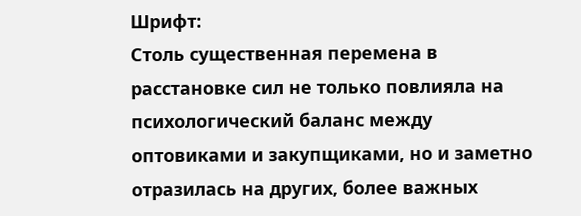Шрифт:
Столь существенная перемена в расстановке сил не только повлияла на психологический баланс между оптовиками и закупщиками, но и заметно отразилась на других, более важных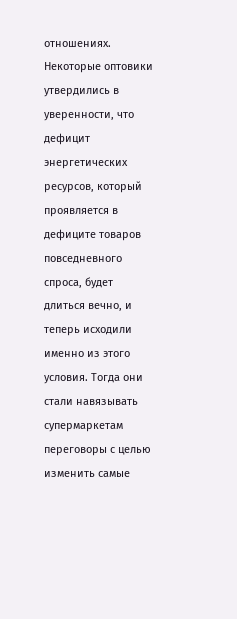отношениях. Некоторые оптовики утвердились в уверенности, что дефицит энергетических ресурсов, который проявляется в дефиците товаров повседневного спроса, будет длиться вечно, и теперь исходили именно из этого условия. Тогда они стали навязывать супермаркетам переговоры с целью изменить самые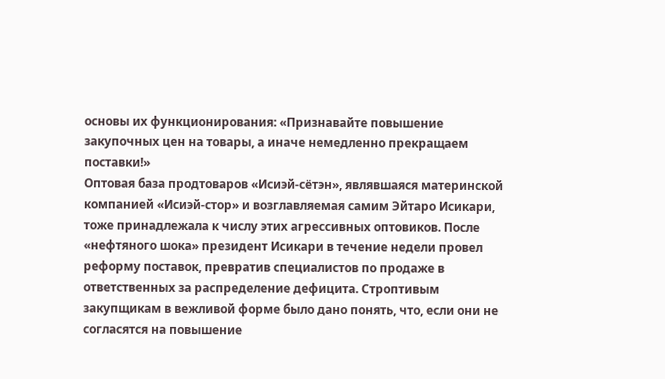основы их функционирования: «Признавайте повышение закупочных цен на товары, а иначе немедленно прекращаем поставки!»
Оптовая база продтоваров «Исиэй-сётэн», являвшаяся материнской компанией «Исиэй-стор» и возглавляемая самим Эйтаро Исикари, тоже принадлежала к числу этих агрессивных оптовиков. После «нефтяного шока» президент Исикари в течение недели провел реформу поставок, превратив специалистов по продаже в ответственных за распределение дефицита. Строптивым закупщикам в вежливой форме было дано понять, что, если они не согласятся на повышение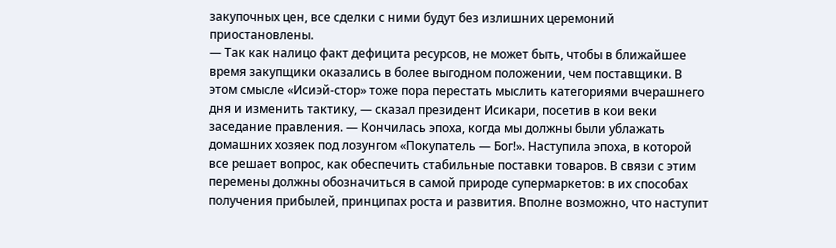закупочных цен, все сделки с ними будут без излишних церемоний приостановлены.
— Так как налицо факт дефицита ресурсов, не может быть, чтобы в ближайшее время закупщики оказались в более выгодном положении, чем поставщики. В этом смысле «Исиэй-стор» тоже пора перестать мыслить категориями вчерашнего дня и изменить тактику, — сказал президент Исикари, посетив в кои веки заседание правления. — Кончилась эпоха, когда мы должны были ублажать домашних хозяек под лозунгом «Покупатель — Бог!». Наступила эпоха, в которой все решает вопрос, как обеспечить стабильные поставки товаров. В связи с этим перемены должны обозначиться в самой природе супермаркетов: в их способах получения прибылей, принципах роста и развития. Вполне возможно, что наступит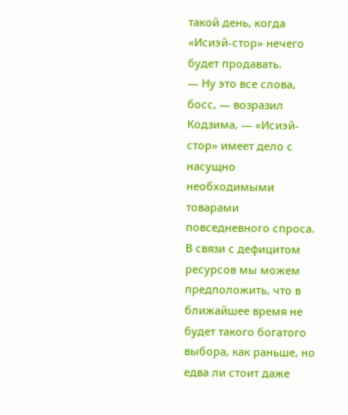такой день, когда «Исиэй-стор» нечего будет продавать.
— Ну это все слова, босс, — возразил Кодзима, — «Исиэй-стор» имеет дело с насущно необходимыми товарами повседневного спроса. В связи с дефицитом ресурсов мы можем предположить, что в ближайшее время не будет такого богатого выбора, как раньше, но едва ли стоит даже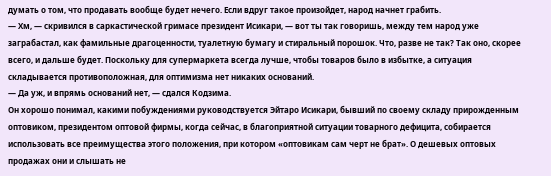думать о том, что продавать вообще будет нечего. Если вдруг такое произойдет, народ начнет грабить.
— Хм, — скривился в саркастической гримасе президент Исикари, — вот ты так говоришь, между тем народ уже заграбастал, как фамильные драгоценности, туалетную бумагу и стиральный порошок. Что, разве не так? Так оно, скорее всего, и дальше будет. Поскольку для супермаркета всегда лучше, чтобы товаров было в избытке, а ситуация складывается противоположная, для оптимизма нет никаких оснований.
— Да уж, и впрямь оснований нет, — сдался Кодзима.
Он хорошо понимал, какими побуждениями руководствуется Эйтаро Исикари, бывший по своему складу прирожденным оптовиком, президентом оптовой фирмы, когда сейчас, в благоприятной ситуации товарного дефицита, собирается использовать все преимущества этого положения, при котором «оптовикам сам черт не брат». О дешевых оптовых продажах они и слышать не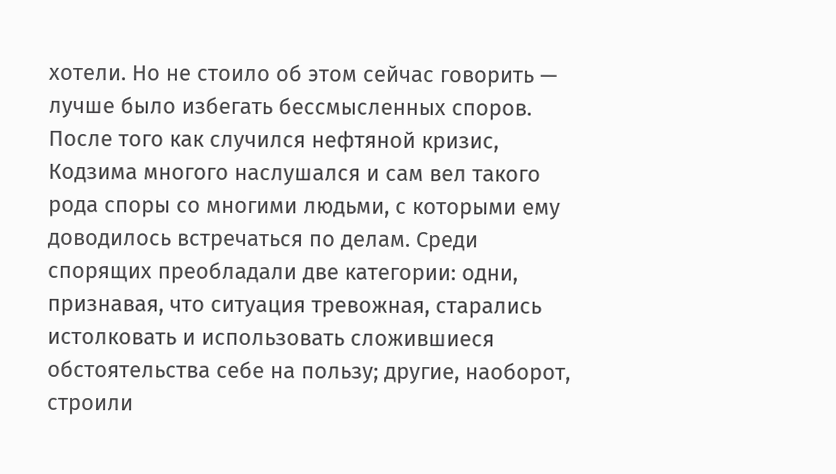хотели. Но не стоило об этом сейчас говорить — лучше было избегать бессмысленных споров.
После того как случился нефтяной кризис, Кодзима многого наслушался и сам вел такого рода споры со многими людьми, с которыми ему доводилось встречаться по делам. Среди спорящих преобладали две категории: одни, признавая, что ситуация тревожная, старались истолковать и использовать сложившиеся обстоятельства себе на пользу; другие, наоборот, строили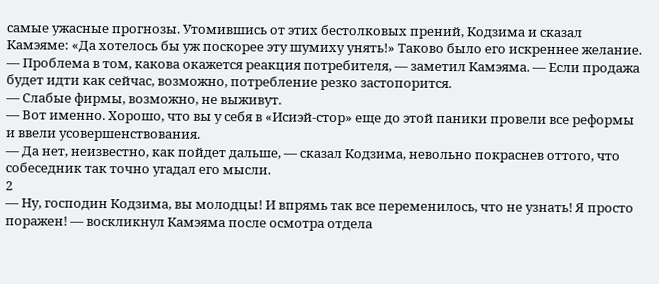самые ужасные прогнозы. Утомившись от этих бестолковых прений, Кодзима и сказал Камэяме: «Да хотелось бы уж поскорее эту шумиху унять!» Таково было его искреннее желание.
— Проблема в том, какова окажется реакция потребителя, — заметил Камэяма. — Если продажа будет идти как сейчас, возможно, потребление резко застопорится.
— Слабые фирмы, возможно, не выживут.
— Вот именно. Хорошо, что вы у себя в «Исиэй-стор» еще до этой паники провели все реформы и ввели усовершенствования.
— Да нет, неизвестно, как пойдет дальше, — сказал Кодзима, невольно покраснев оттого, что собеседник так точно угадал его мысли.
2
— Ну, господин Кодзима, вы молодцы! И впрямь так все переменилось, что не узнать! Я просто поражен! — воскликнул Камэяма после осмотра отдела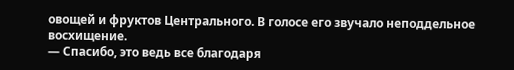овощей и фруктов Центрального. В голосе его звучало неподдельное восхищение.
— Спасибо, это ведь все благодаря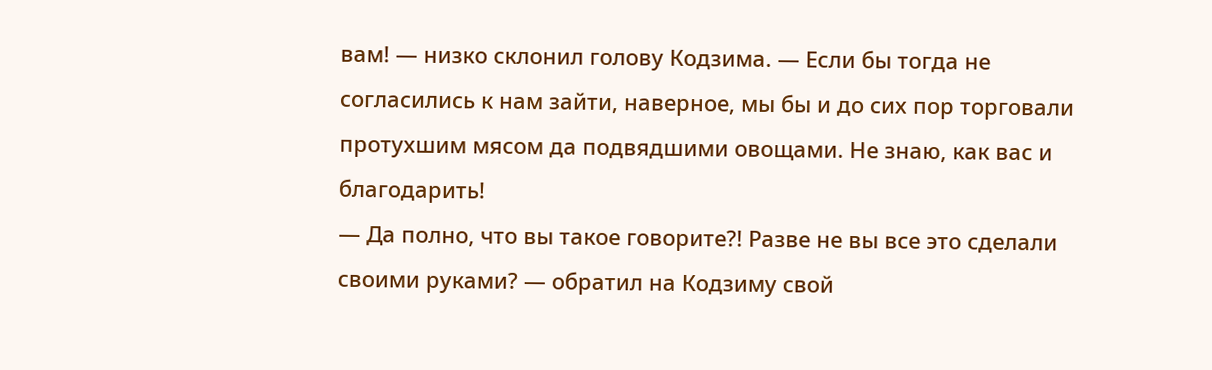вам! — низко склонил голову Кодзима. — Если бы тогда не согласились к нам зайти, наверное, мы бы и до сих пор торговали протухшим мясом да подвядшими овощами. Не знаю, как вас и благодарить!
— Да полно, что вы такое говорите?! Разве не вы все это сделали своими руками? — обратил на Кодзиму свой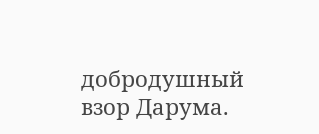добродушный взор Дарума.